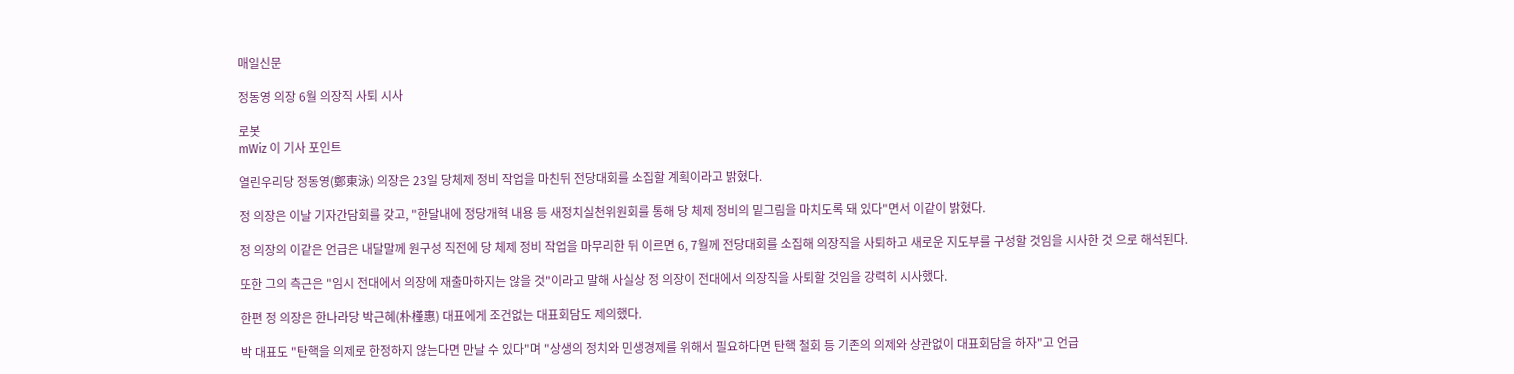매일신문

정동영 의장 6월 의장직 사퇴 시사

로봇
mWiz 이 기사 포인트

열린우리당 정동영(鄭東泳) 의장은 23일 당체제 정비 작업을 마친뒤 전당대회를 소집할 계획이라고 밝혔다.

정 의장은 이날 기자간담회를 갖고, "한달내에 정당개혁 내용 등 새정치실천위원회를 통해 당 체제 정비의 밑그림을 마치도록 돼 있다"면서 이같이 밝혔다.

정 의장의 이같은 언급은 내달말께 원구성 직전에 당 체제 정비 작업을 마무리한 뒤 이르면 6, 7월께 전당대회를 소집해 의장직을 사퇴하고 새로운 지도부를 구성할 것임을 시사한 것 으로 해석된다.

또한 그의 측근은 "임시 전대에서 의장에 재출마하지는 않을 것"이라고 말해 사실상 정 의장이 전대에서 의장직을 사퇴할 것임을 강력히 시사했다.

한편 정 의장은 한나라당 박근혜(朴槿惠) 대표에게 조건없는 대표회담도 제의했다.

박 대표도 "탄핵을 의제로 한정하지 않는다면 만날 수 있다"며 "상생의 정치와 민생경제를 위해서 필요하다면 탄핵 철회 등 기존의 의제와 상관없이 대표회담을 하자"고 언급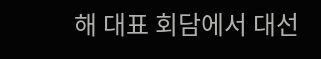해 대표 회담에서 대선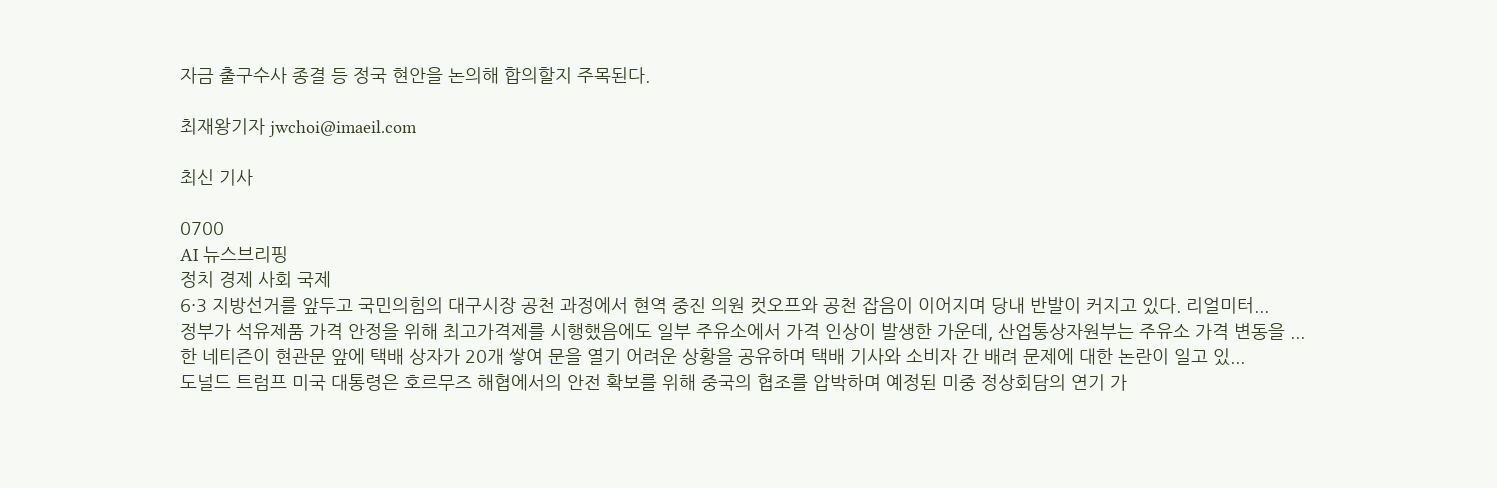자금 출구수사 종결 등 정국 현안을 논의해 합의할지 주목된다.

최재왕기자 jwchoi@imaeil.com

최신 기사

0700
AI 뉴스브리핑
정치 경제 사회 국제
6·3 지방선거를 앞두고 국민의힘의 대구시장 공천 과정에서 현역 중진 의원 컷오프와 공천 잡음이 이어지며 당내 반발이 커지고 있다. 리얼미터...
정부가 석유제품 가격 안정을 위해 최고가격제를 시행했음에도 일부 주유소에서 가격 인상이 발생한 가운데, 산업통상자원부는 주유소 가격 변동을 ...
한 네티즌이 현관문 앞에 택배 상자가 20개 쌓여 문을 열기 어려운 상황을 공유하며 택배 기사와 소비자 간 배려 문제에 대한 논란이 일고 있...
도널드 트럼프 미국 대통령은 호르무즈 해협에서의 안전 확보를 위해 중국의 협조를 압박하며 예정된 미중 정상회담의 연기 가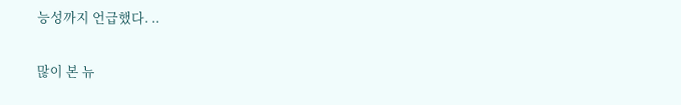능성까지 언급했다. ..

많이 본 뉴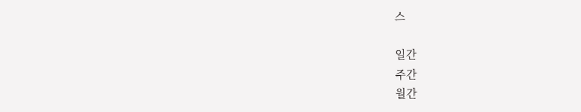스

일간
주간
월간